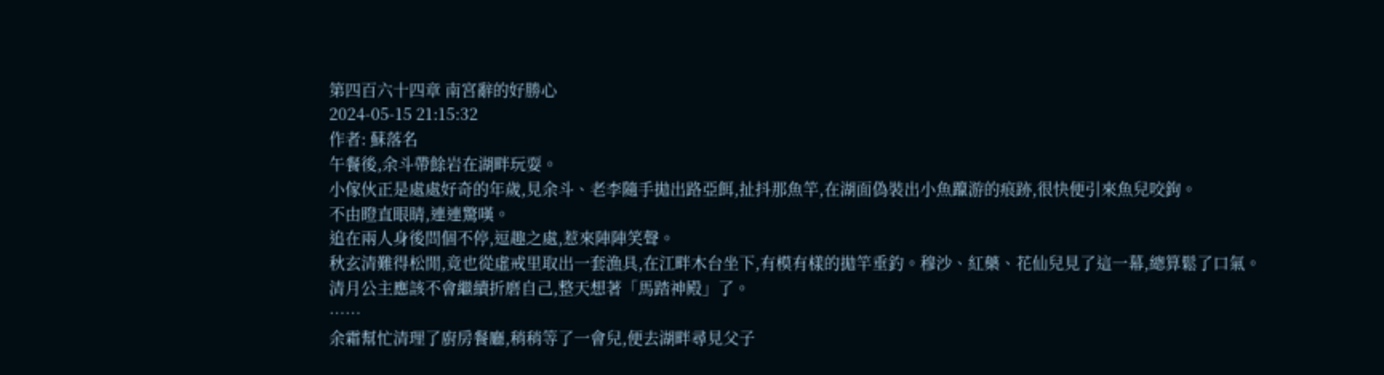第四百六十四章 南宮辭的好勝心
2024-05-15 21:15:32
作者: 蘇落名
午餐後,余斗帶餘岩在湖畔玩耍。
小傢伙正是處處好奇的年歲,見余斗、老李隨手拋出路亞餌,扯抖那魚竿,在湖面偽裝出小魚躥游的痕跡,很快便引來魚兒咬鉤。
不由瞪直眼睛,連連驚嘆。
追在兩人身後問個不停,逗趣之處,惹來陣陣笑聲。
秋玄清難得松閒,竟也從虛戒里取出一套漁具,在江畔木台坐下,有模有樣的拋竿垂釣。穆沙、紅藥、花仙兒見了這一幕,總算鬆了口氣。
清月公主應該不會繼續折磨自己,整天想著「馬踏神殿」了。
……
余霜幫忙清理了廚房餐廳,稍稍等了一會兒,便去湖畔尋見父子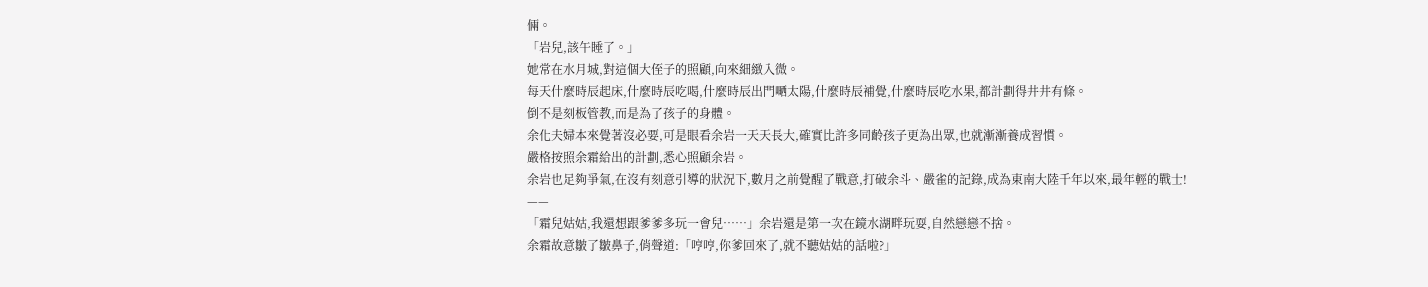倆。
「岩兒,該午睡了。」
她常在水月城,對這個大侄子的照顧,向來細緻入微。
每天什麼時辰起床,什麼時辰吃喝,什麼時辰出門嗮太陽,什麼時辰補覺,什麼時辰吃水果,都計劃得井井有條。
倒不是刻板管教,而是為了孩子的身體。
余化夫婦本來覺著沒必要,可是眼看余岩一天天長大,確實比許多同齡孩子更為出眾,也就漸漸養成習慣。
嚴格按照余霜給出的計劃,悉心照顧余岩。
余岩也足夠爭氣,在沒有刻意引導的狀況下,數月之前覺醒了戰意,打破余斗、嚴雀的記錄,成為東南大陸千年以來,最年輕的戰士!
——
「霜兒姑姑,我還想跟爹爹多玩一會兒……」余岩還是第一次在鏡水湖畔玩耍,自然戀戀不捨。
余霜故意皺了皺鼻子,俏聲道:「哼哼,你爹回來了,就不聽姑姑的話啦?」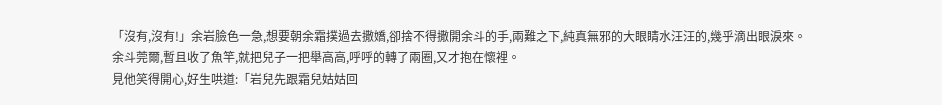「沒有,沒有!」余岩臉色一急,想要朝余霜撲過去撒嬌,卻捨不得撒開余斗的手,兩難之下,純真無邪的大眼睛水汪汪的,幾乎滴出眼淚來。
余斗莞爾,暫且收了魚竿,就把兒子一把舉高高,呼呼的轉了兩圈,又才抱在懷裡。
見他笑得開心,好生哄道:「岩兒先跟霜兒姑姑回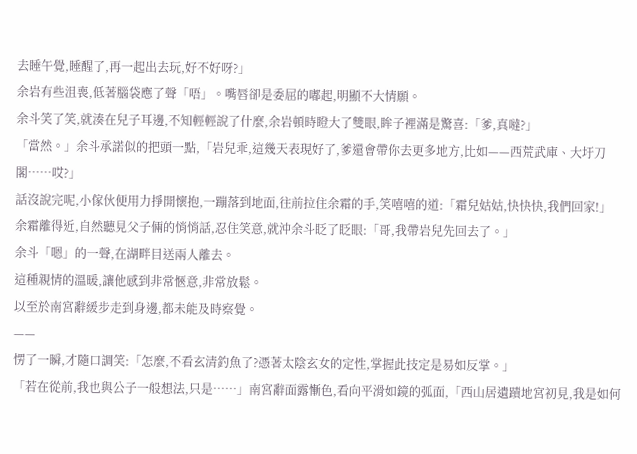去睡午覺,睡醒了,再一起出去玩,好不好呀?」
余岩有些沮喪,低著腦袋應了聲「唔」。嘴唇卻是委屈的嘟起,明顯不大情願。
余斗笑了笑,就湊在兒子耳邊,不知輕輕說了什麼,余岩頓時瞪大了雙眼,眸子裡滿是驚喜:「爹,真噠?」
「當然。」余斗承諾似的把頭一點,「岩兒乖,這幾天表現好了,爹還會帶你去更多地方,比如——西荒武庫、大圩刀閣……哎?」
話沒說完呢,小傢伙便用力掙開懷抱,一蹦落到地面,往前拉住余霜的手,笑嘻嘻的道:「霜兒姑姑,快快快,我們回家!」
余霜離得近,自然聽見父子倆的悄悄話,忍住笑意,就沖余斗眨了眨眼:「哥,我帶岩兒先回去了。」
余斗「嗯」的一聲,在湖畔目送兩人離去。
這種親情的溫暖,讓他感到非常愜意,非常放鬆。
以至於南宮辭緩步走到身邊,都未能及時察覺。
——
愣了一瞬,才隨口調笑:「怎麼,不看玄清釣魚了?憑著太陰玄女的定性,掌握此技定是易如反掌。」
「若在從前,我也與公子一般想法,只是……」南宮辭面露慚色,看向平滑如鏡的弧面,「西山居遺蹟地宮初見,我是如何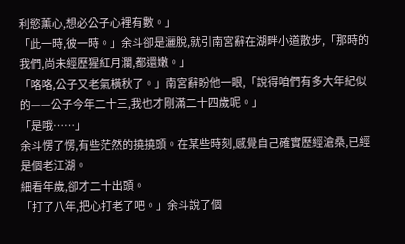利慾薰心,想必公子心裡有數。」
「此一時,彼一時。」余斗卻是灑脫,就引南宮辭在湖畔小道散步,「那時的我們,尚未經歷猩紅月瀾,都還嫩。」
「咯咯,公子又老氣橫秋了。」南宮辭盼他一眼,「說得咱們有多大年紀似的——公子今年二十三,我也才剛滿二十四歲呢。」
「是哦……」
余斗愣了愣,有些茫然的撓撓頭。在某些時刻,感覺自己確實歷經滄桑,已經是個老江湖。
細看年歲,卻才二十出頭。
「打了八年,把心打老了吧。」余斗說了個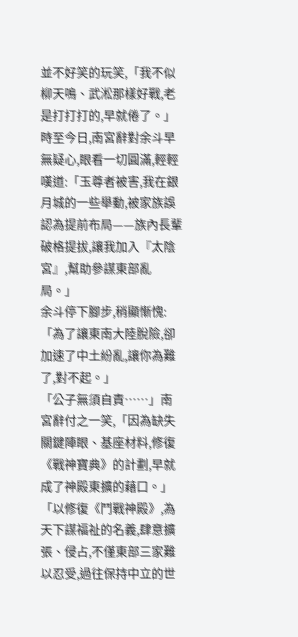並不好笑的玩笑,「我不似柳天鳴、武淞那樣好戰,老是打打打的,早就倦了。」
時至今日,南宮辭對余斗早無疑心,眼看一切圓滿,輕輕嘆道:「玉尊者被害,我在銀月城的一些舉動,被家族誤認為提前布局——族內長輩破格提拔,讓我加入『太陰宮』,幫助參謀東部亂局。」
余斗停下腳步,稍顯慚愧:「為了讓東南大陸脫險,卻加速了中土紛亂,讓你為難了,對不起。」
「公子無須自責……」南宮辭付之一笑,「因為缺失關鍵陣眼、基座材料,修復《戰神寶典》的計劃,早就成了神殿東擴的藉口。」
「以修復《鬥戰神殿》,為天下謀福祉的名義,肆意擴張、侵占,不僅東部三家難以忍受,過往保持中立的世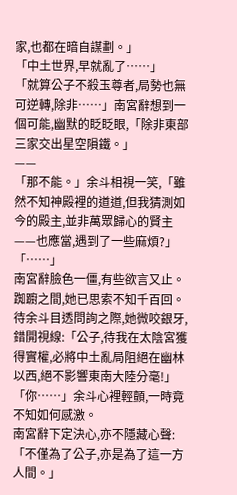家,也都在暗自謀劃。」
「中土世界,早就亂了……」
「就算公子不殺玉尊者,局勢也無可逆轉,除非……」南宮辭想到一個可能,幽默的眨眨眼,「除非東部三家交出星空隕鐵。」
——
「那不能。」余斗相視一笑,「雖然不知神殿裡的道道,但我猜測如今的殿主,並非萬眾歸心的賢主——也應當,遇到了一些麻煩?」
「……」
南宮辭臉色一僵,有些欲言又止。踟躕之間,她已思索不知千百回。
待余斗目透問詢之際,她微咬銀牙,錯開視線:「公子,待我在太陰宮獲得實權,必將中土亂局阻絕在幽林以西,絕不影響東南大陸分毫!」
「你……」余斗心裡輕顫,一時竟不知如何感激。
南宮辭下定決心,亦不隱藏心聲:「不僅為了公子,亦是為了這一方人間。」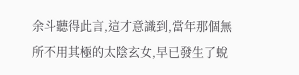余斗聽得此言,這才意識到,當年那個無所不用其極的太陰玄女,早已發生了蛻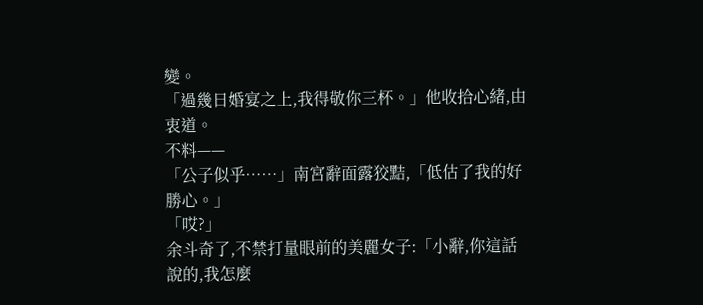變。
「過幾日婚宴之上,我得敬你三杯。」他收拾心緒,由衷道。
不料——
「公子似乎……」南宮辭面露狡黠,「低估了我的好勝心。」
「哎?」
余斗奇了,不禁打量眼前的美麗女子:「小辭,你這話說的,我怎麼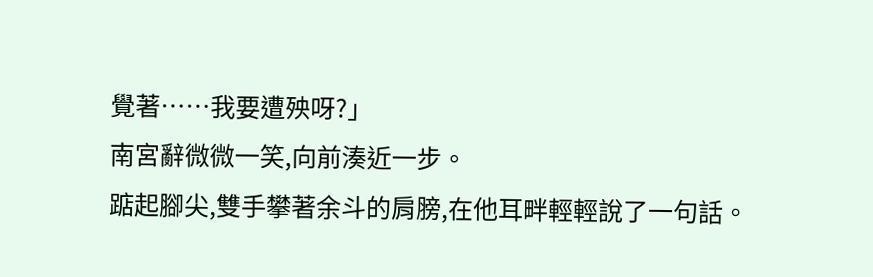覺著……我要遭殃呀?」
南宮辭微微一笑,向前湊近一步。
踮起腳尖,雙手攀著余斗的肩膀,在他耳畔輕輕說了一句話。